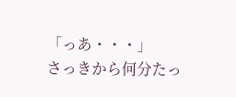「っあ・・・」
さっきから何分たっ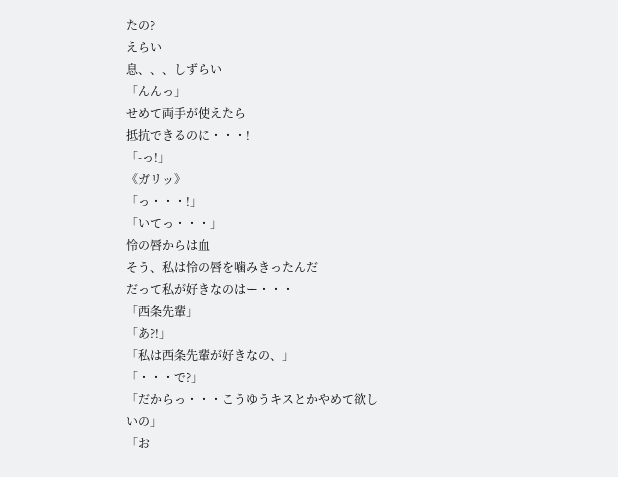たの?
えらい
息、、、しずらい
「んんっ」
せめて両手が使えたら
抵抗できるのに・・・!
「-っ!」
《ガリッ》
「っ・・・!」
「いてっ・・・」
怜の唇からは血
そう、私は怜の唇を噛みきったんだ
だって私が好きなのはー・・・
「西条先輩」
「あ?!」
「私は西条先輩が好きなの、」
「・・・で?」
「だからっ・・・こうゆうキスとかやめて欲しいの」
「お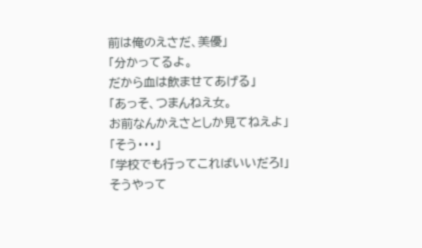前は俺のえさだ、美優」
「分かってるよ。
だから血は飲ませてあげる」
「あっそ、つまんねえ女。
お前なんかえさとしか見てねえよ」
「そう・・・」
「学校でも行ってこればいいだろ!」
そうやって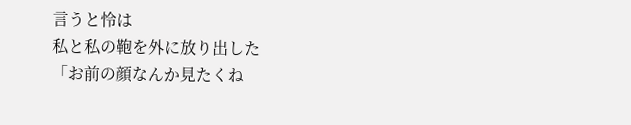言うと怜は
私と私の鞄を外に放り出した
「お前の顔なんか見たくね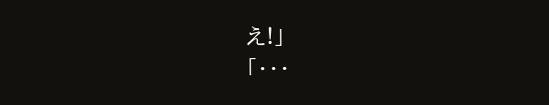え!」
「・・・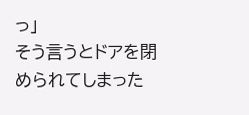っ」
そう言うとドアを閉められてしまった